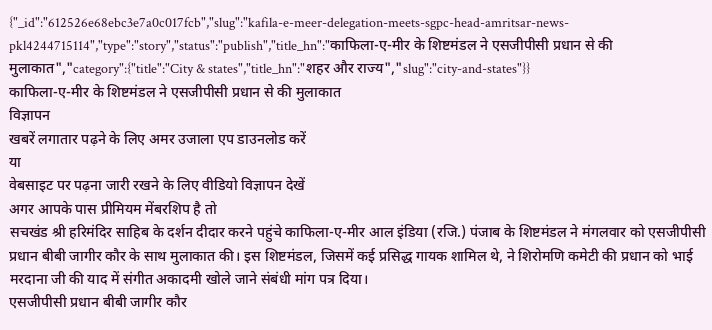{"_id":"612526e68ebc3e7a0c017fcb","slug":"kafila-e-meer-delegation-meets-sgpc-head-amritsar-news-pkl4244715114","type":"story","status":"publish","title_hn":"काफिला-ए-मीर के शिष्टमंडल ने एसजीपीसी प्रधान से की मुलाकात","category":{"title":"City & states","title_hn":"शहर और राज्य","slug":"city-and-states"}}
काफिला-ए-मीर के शिष्टमंडल ने एसजीपीसी प्रधान से की मुलाकात
विज्ञापन
खबरें लगातार पढ़ने के लिए अमर उजाला एप डाउनलोड करें
या
वेबसाइट पर पढ़ना जारी रखने के लिए वीडियो विज्ञापन देखें
अगर आपके पास प्रीमियम मेंबरशिप है तो
सचखंड श्री हरिमंदिर साहिब के दर्शन दीदार करने पहुंचे काफिला-ए-मीर आल इंडिया (रजि.) पंजाब के शिष्टमंडल ने मंगलवार को एसजीपीसी प्रधान बीबी जागीर कौर के साथ मुलाकात की। इस शिष्टमंडल, जिसमें कई प्रसिद्ध गायक शामिल थे, ने शिरोमणि कमेटी की प्रधान को भाई मरदाना जी की याद में संगीत अकादमी खोले जाने संबंधी मांग पत्र दिया।
एसजीपीसी प्रधान बीबी जागीर कौर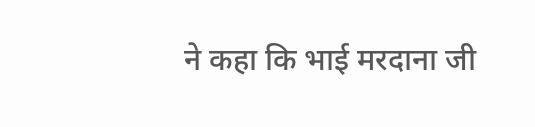ने कहा कि भाई मरदाना जी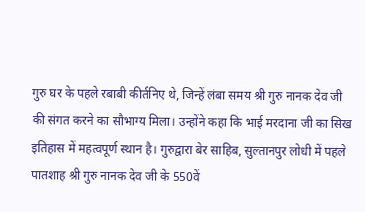गुरु घर के पहले रबाबी कीर्तनिए थे, जिन्हें लंबा समय श्री गुरु नानक देव जी की संगत करने का सौभाग्य मिला। उन्होंने कहा कि भाई मरदाना जी का सिख इतिहास में महत्वपूर्ण स्थान है। गुरुद्वारा बेर साहिब, सुल्तानपुर लोधी में पहले पातशाह श्री गुरु नानक देव जी के 550वें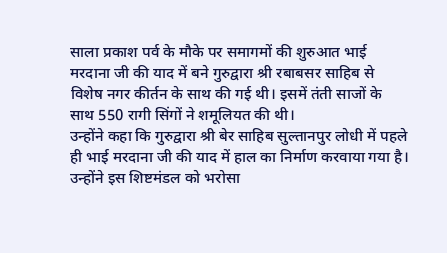साला प्रकाश पर्व के मौके पर समागमों की शुरुआत भाई मरदाना जी की याद में बने गुरुद्वारा श्री रबाबसर साहिब से विशेष नगर कीर्तन के साथ की गई थी। इसमें तंती साजों के साथ 550 रागी सिंगों ने शमूलियत की थी।
उन्होंने कहा कि गुरुद्वारा श्री बेर साहिब सुल्तानपुर लोधी में पहले ही भाई मरदाना जी की याद में हाल का निर्माण करवाया गया है। उन्होंने इस शिष्टमंडल को भरोसा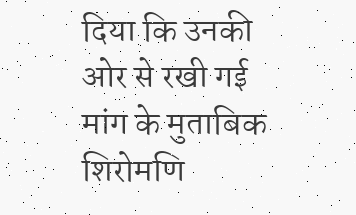दिया कि उनकी ओर से रखी गई मांग के मुताबिक शिरोमणि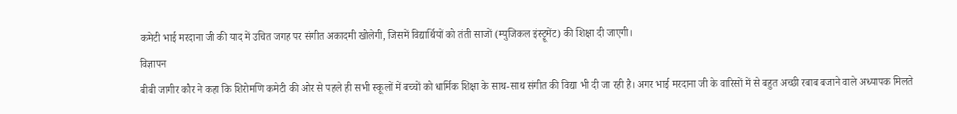कमेटी भाई मरदाना जी की याद में उचित जगह पर संगीत अकादमी खोलेगी, जिसमें विद्यार्थियों को तंती साजों (म्युजिकल इंस्ट्रूमेंट) की शिक्षा दी जाएगी।
विज्ञापन
बीबी जागीर कौर ने कहा कि शिरोमणि कमेटी की ओर से पहले ही सभी स्कूलों में बच्चों को धार्मिक शिक्षा के साथ-साथ संगीत की विद्या भी दी जा रही है। अगर भाई मरदाना जी के वारिसों में से बहुत अच्छी रबाब बजाने वाले अध्यापक मिलते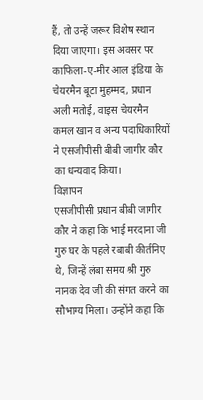हैं, तो उन्हें जरूर विशेष स्थान दिया जाएगा। इस अवसर पर काफिला-ए-मीर आल इंडिया के चेयरमैन बूटा मुहम्मद, प्रधान अली मतोई, वाइस चेयरमैन कमल खान व अन्य पदाधिकारियों ने एसजीपीसी बीबी जागीर कौर का धन्यवाद किया।
विज्ञापन
एसजीपीसी प्रधान बीबी जागीर कौर ने कहा कि भाई मरदाना जी गुरु घर के पहले रबाबी कीर्तनिए थे, जिन्हें लंबा समय श्री गुरु नानक देव जी की संगत करने का सौभाग्य मिला। उन्होंने कहा कि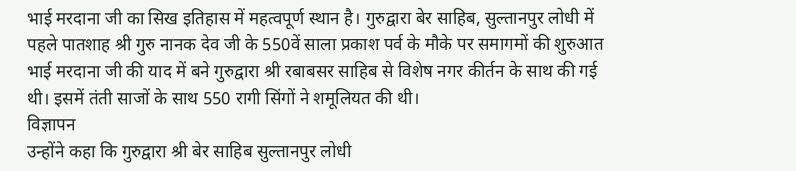भाई मरदाना जी का सिख इतिहास में महत्वपूर्ण स्थान है। गुरुद्वारा बेर साहिब, सुल्तानपुर लोधी में पहले पातशाह श्री गुरु नानक देव जी के 550वें साला प्रकाश पर्व के मौके पर समागमों की शुरुआत भाई मरदाना जी की याद में बने गुरुद्वारा श्री रबाबसर साहिब से विशेष नगर कीर्तन के साथ की गई थी। इसमें तंती साजों के साथ 550 रागी सिंगों ने शमूलियत की थी।
विज्ञापन
उन्होंने कहा कि गुरुद्वारा श्री बेर साहिब सुल्तानपुर लोधी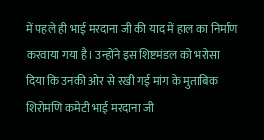में पहले ही भाई मरदाना जी की याद में हाल का निर्माण करवाया गया है। उन्होंने इस शिष्टमंडल को भरोसा दिया कि उनकी ओर से रखी गई मांग के मुताबिक शिरोमणि कमेटी भाई मरदाना जी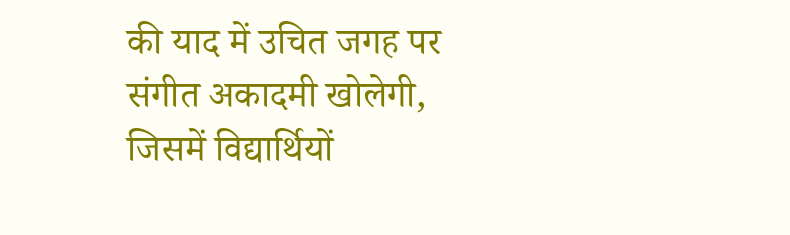की याद में उचित जगह पर संगीत अकादमी खोलेगी, जिसमें विद्यार्थियों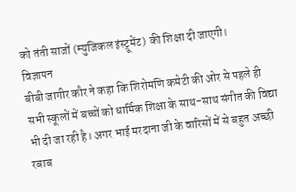को तंती साजों (म्युजिकल इंस्ट्रूमेंट) की शिक्षा दी जाएगी।
विज्ञापन
बीबी जागीर कौर ने कहा कि शिरोमणि कमेटी की ओर से पहले ही सभी स्कूलों में बच्चों को धार्मिक शिक्षा के साथ-साथ संगीत की विद्या भी दी जा रही है। अगर भाई मरदाना जी के वारिसों में से बहुत अच्छी रबाब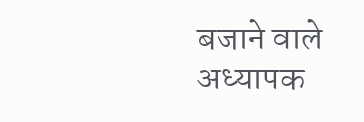बजाने वाले अध्यापक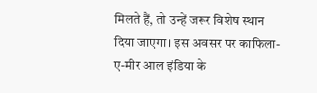मिलते हैं, तो उन्हें जरूर विशेष स्थान दिया जाएगा। इस अवसर पर काफिला-ए-मीर आल इंडिया के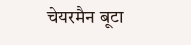चेयरमैन बूटा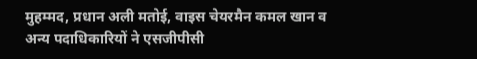मुहम्मद, प्रधान अली मतोई, वाइस चेयरमैन कमल खान व अन्य पदाधिकारियों ने एसजीपीसी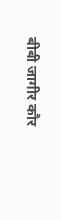बीबी जागीर कौर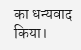का धन्यवाद किया।